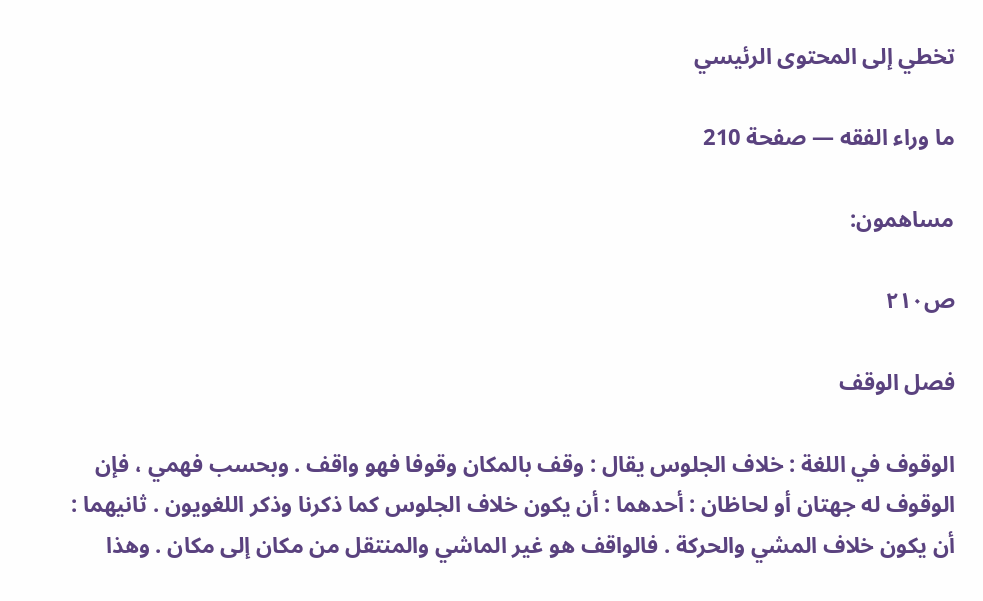تخطي إلى المحتوى الرئيسي

ما وراء الفقه — صفحة 210

مساهمون:

ص٢١٠

فصل الوقف

الوقوف في اللغة : خلاف الجلوس يقال : وقف بالمكان وقوفا فهو واقف . وبحسب فهمي ، فإن الوقوف له جهتان أو لحاظان : أحدهما : أن يكون خلاف الجلوس كما ذكرنا وذكر اللغويون . ثانيهما : أن يكون خلاف المشي والحركة . فالواقف هو غير الماشي والمنتقل من مكان إلى مكان . وهذا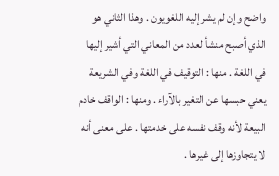واضح وإن لم يشر إليه اللغويون . وهذا الثاني هو الذي أصبح منشأ لعدد من المعاني التي أشير إليها في اللغة . منها : التوقيف في اللغة وفي الشريعة يعني حبسها عن التغير بالآراء . ومنها : الواقف خادم البيعة لأنه وقف نفسه على خدمتها . على معنى أنه لا يتجاوزها إلى غيرها .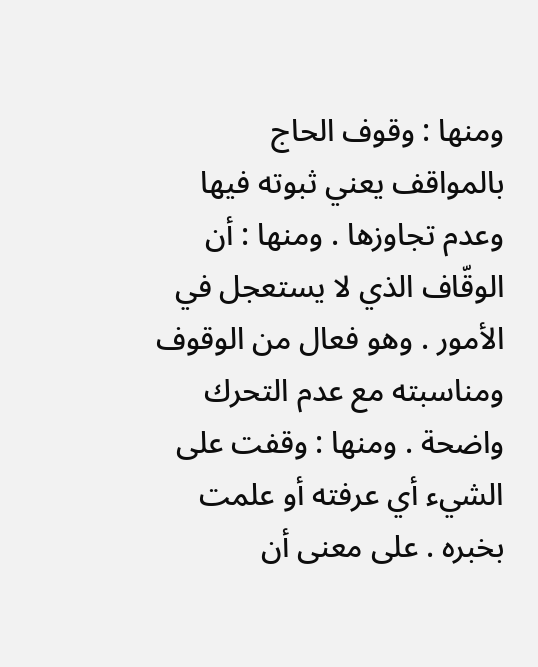ومنها : وقوف الحاج بالمواقف يعني ثبوته فيها وعدم تجاوزها . ومنها : أن الوقّاف الذي لا يستعجل في الأمور . وهو فعال من الوقوف ومناسبته مع عدم التحرك واضحة . ومنها : وقفت على الشيء أي عرفته أو علمت بخبره . على معنى أن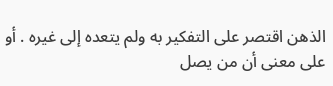الذهن اقتصر على التفكير به ولم يتعده إلى غيره . أو على معنى أن من يصل